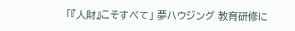「『人財』こそすべて」 夢ハウジング 教育研修に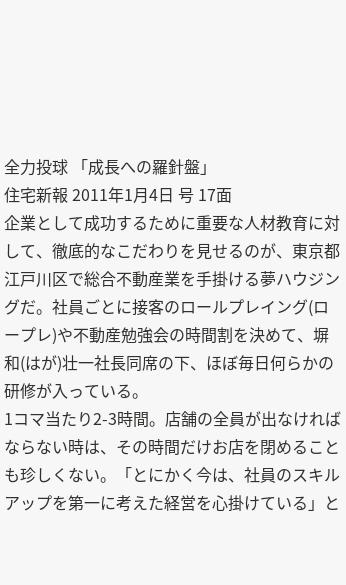全力投球 「成長への羅針盤」
住宅新報 2011年1月4日 号 17面
企業として成功するために重要な人材教育に対して、徹底的なこだわりを見せるのが、東京都江戸川区で総合不動産業を手掛ける夢ハウジングだ。社員ごとに接客のロールプレイング(ロープレ)や不動産勉強会の時間割を決めて、塀和(はが)壮一社長同席の下、ほぼ毎日何らかの研修が入っている。
1コマ当たり2-3時間。店舗の全員が出なければならない時は、その時間だけお店を閉めることも珍しくない。「とにかく今は、社員のスキルアップを第一に考えた経営を心掛けている」と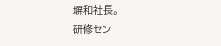塀和社長。
研修セン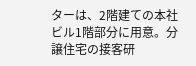ターは、2階建ての本社ビル1階部分に用意。分譲住宅の接客研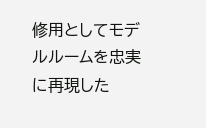修用としてモデルルームを忠実に再現した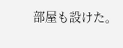部屋も設けた。